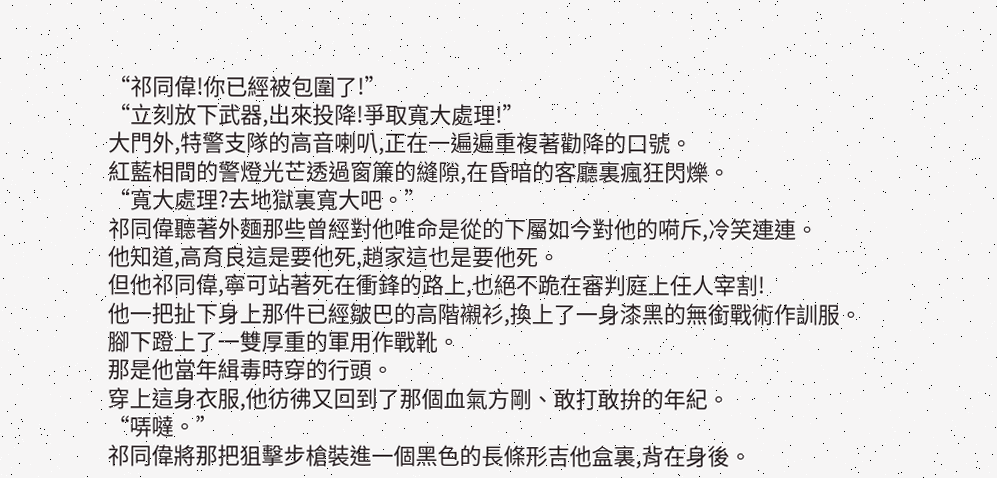“祁同偉!你已經被包圍了!”
“立刻放下武器,出來投降!爭取寬大處理!”
大門外,特警支隊的高音喇叭,正在一遍遍重複著勸降的口號。
紅藍相間的警燈光芒透過窗簾的縫隙,在昏暗的客廳裏瘋狂閃爍。
“寬大處理?去地獄裏寬大吧。”
祁同偉聽著外麵那些曾經對他唯命是從的下屬如今對他的嗬斥,冷笑連連。
他知道,高育良這是要他死,趙家這也是要他死。
但他祁同偉,寧可站著死在衝鋒的路上,也絕不跪在審判庭上任人宰割!
他一把扯下身上那件已經皺巴的高階襯衫,換上了一身漆黑的無銜戰術作訓服。
腳下蹬上了一雙厚重的軍用作戰靴。
那是他當年緝毒時穿的行頭。
穿上這身衣服,他彷彿又回到了那個血氣方剛、敢打敢拚的年紀。
“哢噠。”
祁同偉將那把狙擊步槍裝進一個黑色的長條形吉他盒裏,背在身後。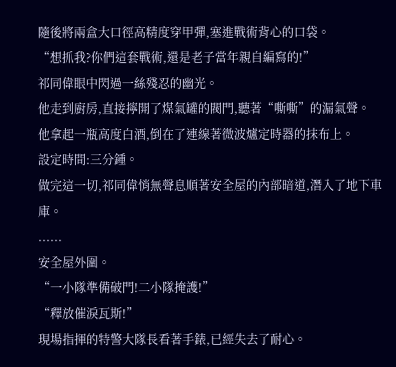隨後將兩盒大口徑高精度穿甲彈,塞進戰術背心的口袋。
“想抓我?你們這套戰術,還是老子當年親自編寫的!”
祁同偉眼中閃過一絲殘忍的幽光。
他走到廚房,直接擰開了煤氣罐的閥門,聽著“嘶嘶”的漏氣聲。
他拿起一瓶高度白酒,倒在了連線著微波爐定時器的抹布上。
設定時間:三分鍾。
做完這一切,祁同偉悄無聲息順著安全屋的內部暗道,潛入了地下車庫。
......
安全屋外圍。
“一小隊準備破門!二小隊掩護!”
“釋放催淚瓦斯!”
現場指揮的特警大隊長看著手錶,已經失去了耐心。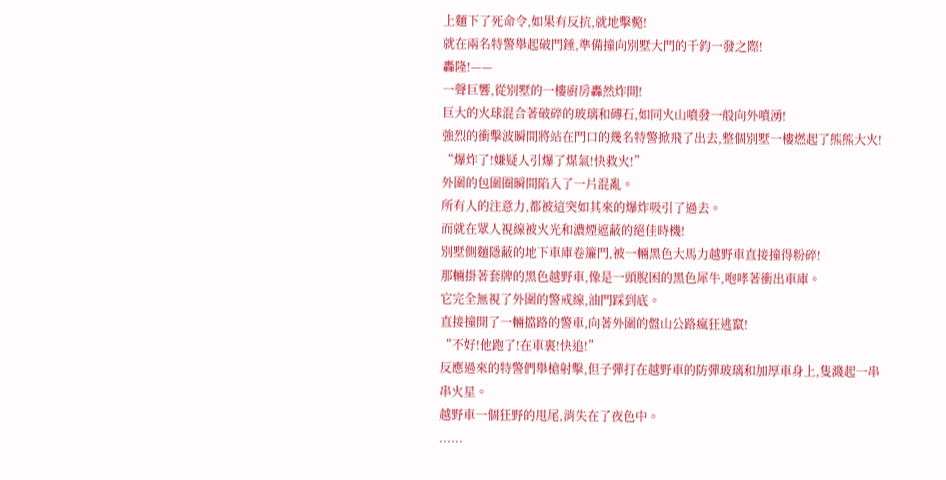上麵下了死命令,如果有反抗,就地擊斃!
就在兩名特警舉起破門錘,準備撞向別墅大門的千鈞一發之際!
轟隆!——
一聲巨響,從別墅的一樓廚房轟然炸開!
巨大的火球混合著破碎的玻璃和磚石,如同火山噴發一般向外噴湧!
強烈的衝擊波瞬間將站在門口的幾名特警掀飛了出去,整個別墅一樓燃起了熊熊大火!
“爆炸了!嫌疑人引爆了煤氣!快救火!”
外圍的包圍圈瞬間陷入了一片混亂。
所有人的注意力,都被這突如其來的爆炸吸引了過去。
而就在眾人視線被火光和濃煙遮蔽的絕佳時機!
別墅側麵隱蔽的地下車庫卷簾門,被一輛黑色大馬力越野車直接撞得粉碎!
那輛掛著套牌的黑色越野車,像是一頭脫困的黑色犀牛,咆哮著衝出車庫。
它完全無視了外圍的警戒線,油門踩到底。
直接撞開了一輛擋路的警車,向著外圍的盤山公路瘋狂逃竄!
“不好!他跑了!在車裏!快追!”
反應過來的特警們舉槍射擊,但子彈打在越野車的防彈玻璃和加厚車身上,隻濺起一串串火星。
越野車一個狂野的甩尾,消失在了夜色中。
......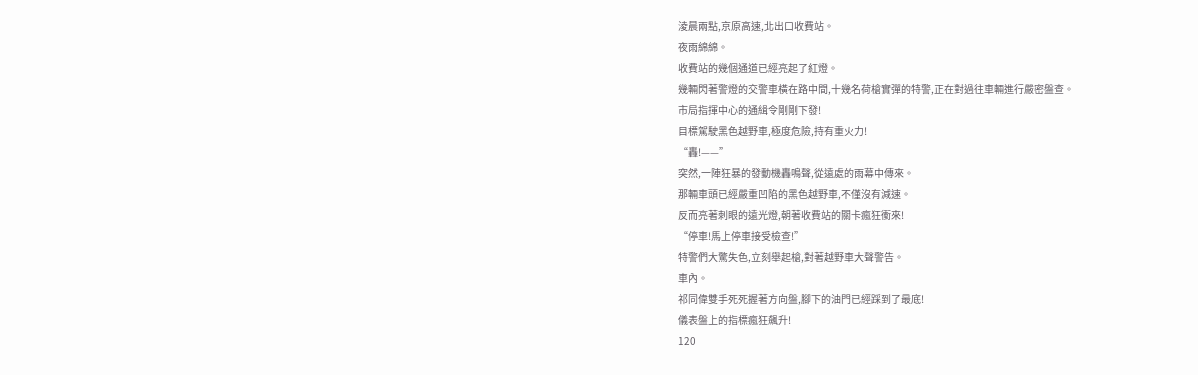淩晨兩點,京原高速,北出口收費站。
夜雨綿綿。
收費站的幾個通道已經亮起了紅燈。
幾輛閃著警燈的交警車橫在路中間,十幾名荷槍實彈的特警,正在對過往車輛進行嚴密盤查。
市局指揮中心的通緝令剛剛下發!
目標駕駛黑色越野車,極度危險,持有重火力!
“轟!——”
突然,一陣狂暴的發動機轟鳴聲,從遠處的雨幕中傳來。
那輛車頭已經嚴重凹陷的黑色越野車,不僅沒有減速。
反而亮著刺眼的遠光燈,朝著收費站的關卡瘋狂衝來!
“停車!馬上停車接受檢查!”
特警們大驚失色,立刻舉起槍,對著越野車大聲警告。
車內。
祁同偉雙手死死握著方向盤,腳下的油門已經踩到了最底!
儀表盤上的指標瘋狂飆升!
120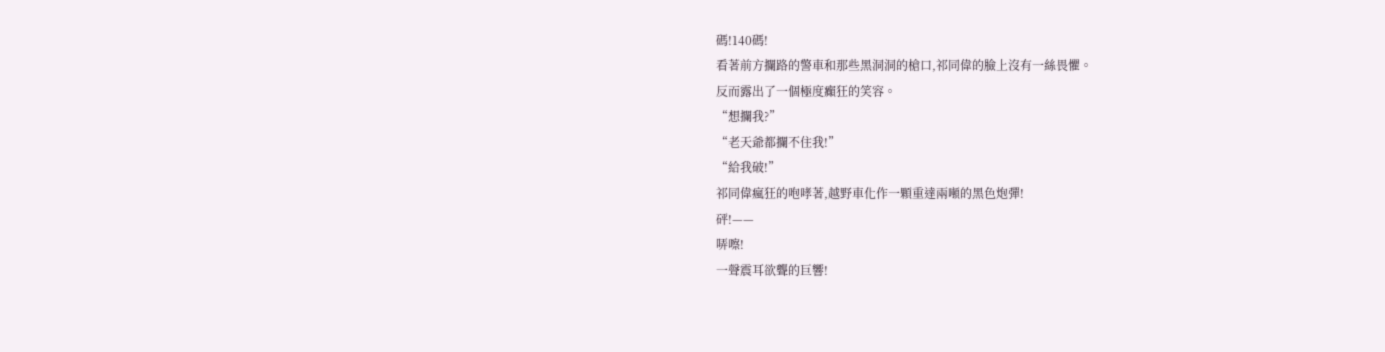碼!140碼!
看著前方攔路的警車和那些黑洞洞的槍口,祁同偉的臉上沒有一絲畏懼。
反而露出了一個極度癲狂的笑容。
“想攔我?”
“老天爺都攔不住我!”
“給我破!”
祁同偉瘋狂的咆哮著,越野車化作一顆重達兩噸的黑色炮彈!
砰!——
哢嚓!
一聲震耳欲聾的巨響!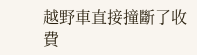越野車直接撞斷了收費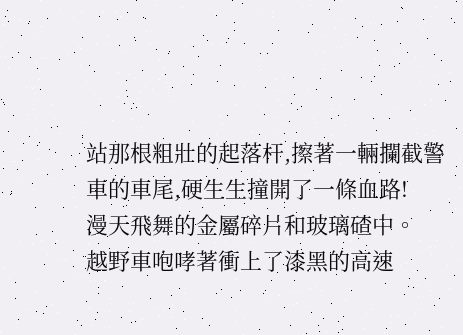站那根粗壯的起落杆,擦著一輛攔截警車的車尾,硬生生撞開了一條血路!
漫天飛舞的金屬碎片和玻璃碴中。
越野車咆哮著衝上了漆黑的高速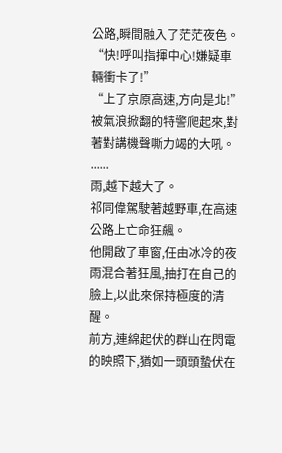公路,瞬間融入了茫茫夜色。
“快!呼叫指揮中心!嫌疑車輛衝卡了!”
“上了京原高速,方向是北!”
被氣浪掀翻的特警爬起來,對著對講機聲嘶力竭的大吼。
......
雨,越下越大了。
祁同偉駕駛著越野車,在高速公路上亡命狂飆。
他開啟了車窗,任由冰冷的夜雨混合著狂風,抽打在自己的臉上,以此來保持極度的清醒。
前方,連綿起伏的群山在閃電的映照下,猶如一頭頭蟄伏在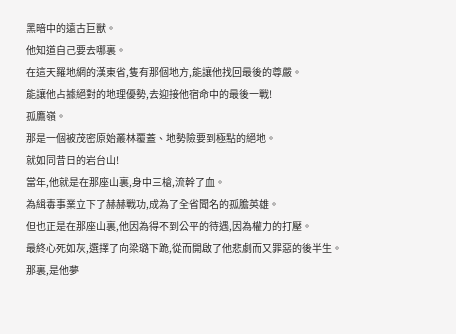黑暗中的遠古巨獸。
他知道自己要去哪裏。
在這天羅地網的漢東省,隻有那個地方,能讓他找回最後的尊嚴。
能讓他占據絕對的地理優勢,去迎接他宿命中的最後一戰!
孤鷹嶺。
那是一個被茂密原始叢林覆蓋、地勢險要到極點的絕地。
就如同昔日的岩台山!
當年,他就是在那座山裏,身中三槍,流幹了血。
為緝毒事業立下了赫赫戰功,成為了全省聞名的孤膽英雄。
但也正是在那座山裏,他因為得不到公平的待遇,因為權力的打壓。
最終心死如灰,選擇了向梁璐下跪,從而開啟了他悲劇而又罪惡的後半生。
那裏,是他夢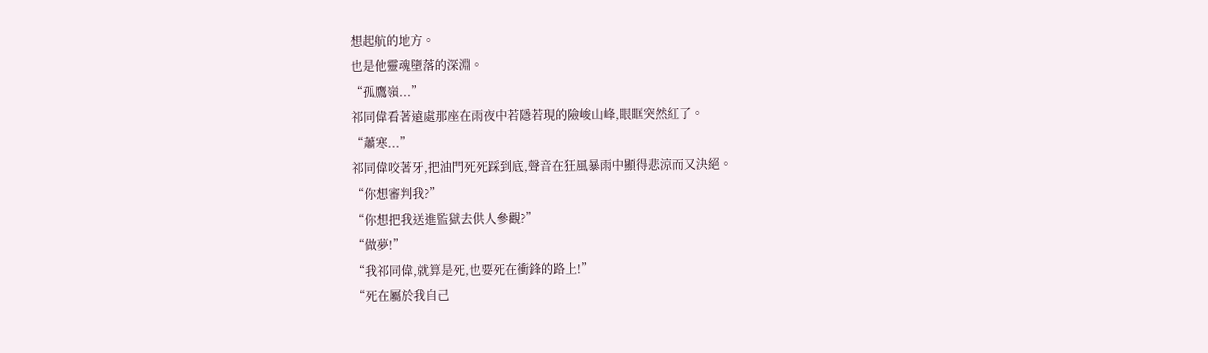想起航的地方。
也是他靈魂墮落的深淵。
“孤鷹嶺...”
祁同偉看著遠處那座在雨夜中若隱若現的險峻山峰,眼眶突然紅了。
“蕭寒...”
祁同偉咬著牙,把油門死死踩到底,聲音在狂風暴雨中顯得悲涼而又決絕。
“你想審判我?”
“你想把我送進監獄去供人參觀?”
“做夢!”
“我祁同偉,就算是死,也要死在衝鋒的路上!”
“死在屬於我自己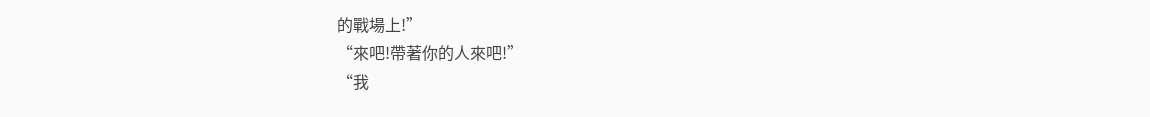的戰場上!”
“來吧!帶著你的人來吧!”
“我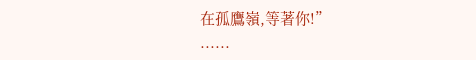在孤鷹嶺,等著你!”
......